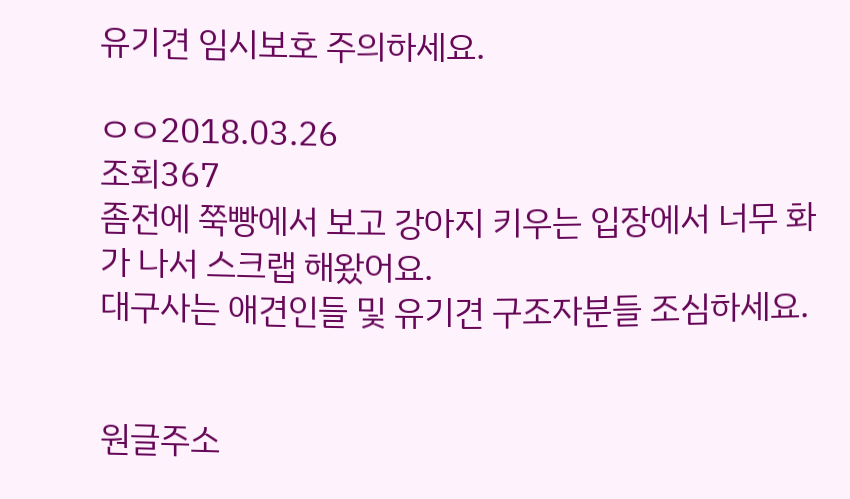유기견 임시보호 주의하세요.

ㅇㅇ2018.03.26
조회367
좀전에 쭉빵에서 보고 강아지 키우는 입장에서 너무 화가 나서 스크랩 해왔어요.
대구사는 애견인들 및 유기견 구조자분들 조심하세요.


원글주소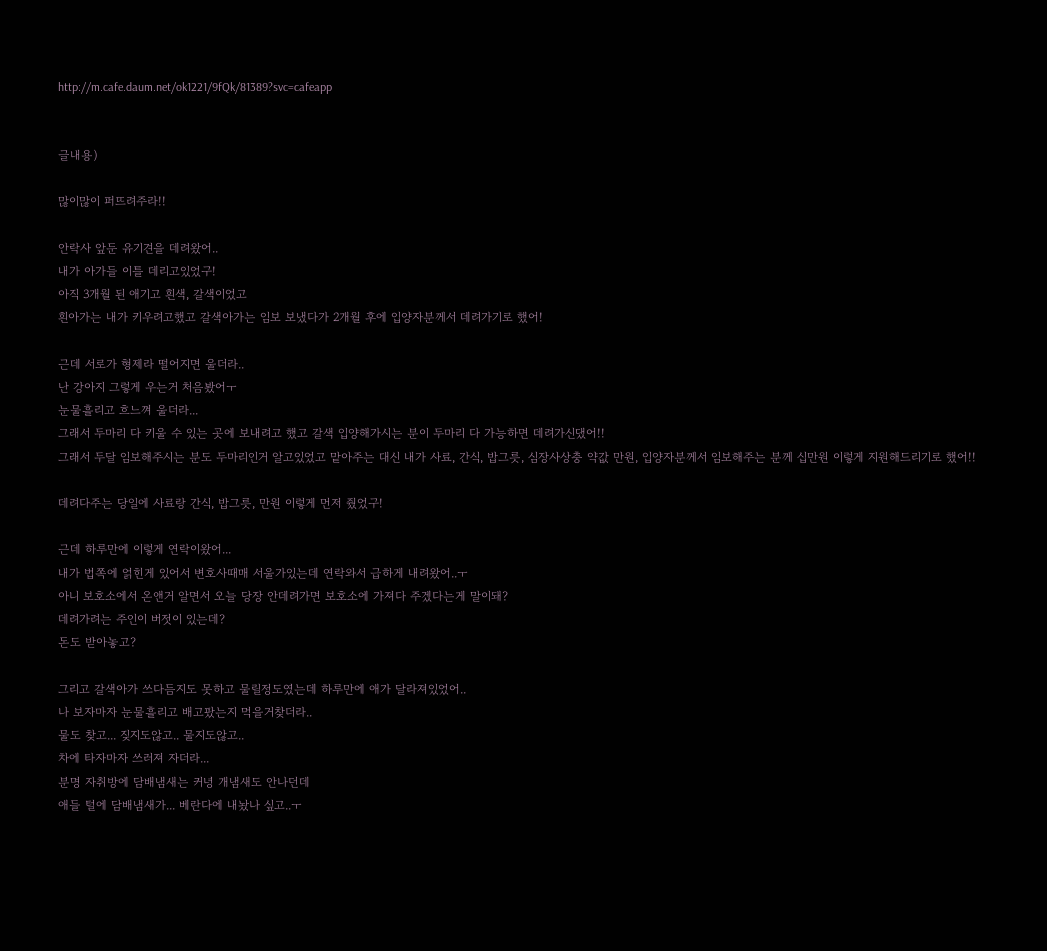http://m.cafe.daum.net/ok1221/9fQk/81389?svc=cafeapp


글내용)

많이많이 퍼뜨려주라!!

안락사 앞둔 유기견을 데려왔어..
내가 아가들 이틀 데리고있었구!
아직 3개월 된 애기고 흰색, 갈색이었고
흰아가는 내가 키우려고했고 갈색아가는 임보 보냈다가 2개월 후에 입양자분께서 데려가기로 했어!

근데 서로가 형제라 떨어지면 울더라..
난 강아지 그렇게 우는거 처음봤어ㅜ
눈물흘리고 흐느껴 울더라...
그래서 두마리 다 키울 수 있는 곳에 보내려고 했고 갈색 입양해가시는 분이 두마리 다 가능하면 데려가신댔어!!
그래서 두달 임보해주시는 분도 두마리인거 알고있었고 맡아주는 대신 내가 사료, 간식, 밥그릇, 심장사상충 약값 만원, 입양자분께서 임보해주는 분께 십만원 이렇게 지원해드리기로 했어!!

데려다주는 당일에 사료랑 간식, 밥그릇, 만원 이렇게 먼저 줬었구!

근데 하루만에 이렇게 연락이왔어...
내가 법쪽에 얽힌게 있어서 변호사때매 서울가있는데 연락와서 급하게 내려왔어..ㅜ
아니 보호소에서 온앤거 알면서 오늘 당장 안데려가면 보호소에 가져다 주겠다는게 말이돼?
데려가려는 주인이 버젓이 있는데?
돈도 받아놓고?

그리고 갈색아가 쓰다듬지도 못하고 물릴정도였는데 하루만에 애가 달라져있었어..
나 보자마자 눈물흘리고 배고팠는지 먹을거찾더라..
물도 찾고... 짖지도않고.. 물지도않고..
차에 타자마자 쓰러져 자더라...
분명 자취방에 담배냄새는 커녕 개냄새도 안나던데
애들 털에 담배냄새가... 베란다에 내놨나 싶고..ㅜ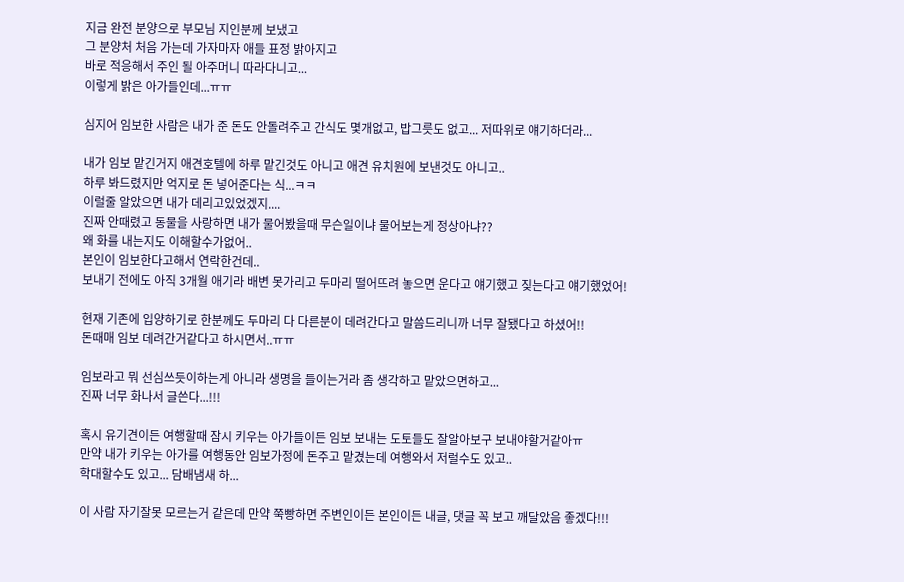지금 완전 분양으로 부모님 지인분께 보냈고
그 분양처 처음 가는데 가자마자 애들 표정 밝아지고
바로 적응해서 주인 될 아주머니 따라다니고...
이렇게 밝은 아가들인데...ㅠㅠ

심지어 임보한 사람은 내가 준 돈도 안돌려주고 간식도 몇개없고, 밥그릇도 없고... 저따위로 얘기하더라...

내가 임보 맡긴거지 애견호텔에 하루 맡긴것도 아니고 애견 유치원에 보낸것도 아니고..
하루 봐드렸지만 억지로 돈 넣어준다는 식...ㅋㅋ
이럴줄 알았으면 내가 데리고있었겠지....
진짜 안때렸고 동물을 사랑하면 내가 물어봤을때 무슨일이냐 물어보는게 정상아냐??
왜 화를 내는지도 이해할수가없어..
본인이 임보한다고해서 연락한건데..
보내기 전에도 아직 3개월 애기라 배변 못가리고 두마리 떨어뜨려 놓으면 운다고 얘기했고 짖는다고 얘기했었어!

현재 기존에 입양하기로 한분께도 두마리 다 다른분이 데려간다고 말씀드리니까 너무 잘됐다고 하셨어!!
돈때매 임보 데려간거같다고 하시면서..ㅠㅠ

임보라고 뭐 선심쓰듯이하는게 아니라 생명을 들이는거라 좀 생각하고 맡았으면하고...
진짜 너무 화나서 글쓴다...!!!

혹시 유기견이든 여행할때 잠시 키우는 아가들이든 임보 보내는 도토들도 잘알아보구 보내야할거같아ㅠ
만약 내가 키우는 아가를 여행동안 임보가정에 돈주고 맡겼는데 여행와서 저럴수도 있고..
학대할수도 있고... 담배냄새 하...

이 사람 자기잘못 모르는거 같은데 만약 쭉빵하면 주변인이든 본인이든 내글, 댓글 꼭 보고 깨달았음 좋겠다!!!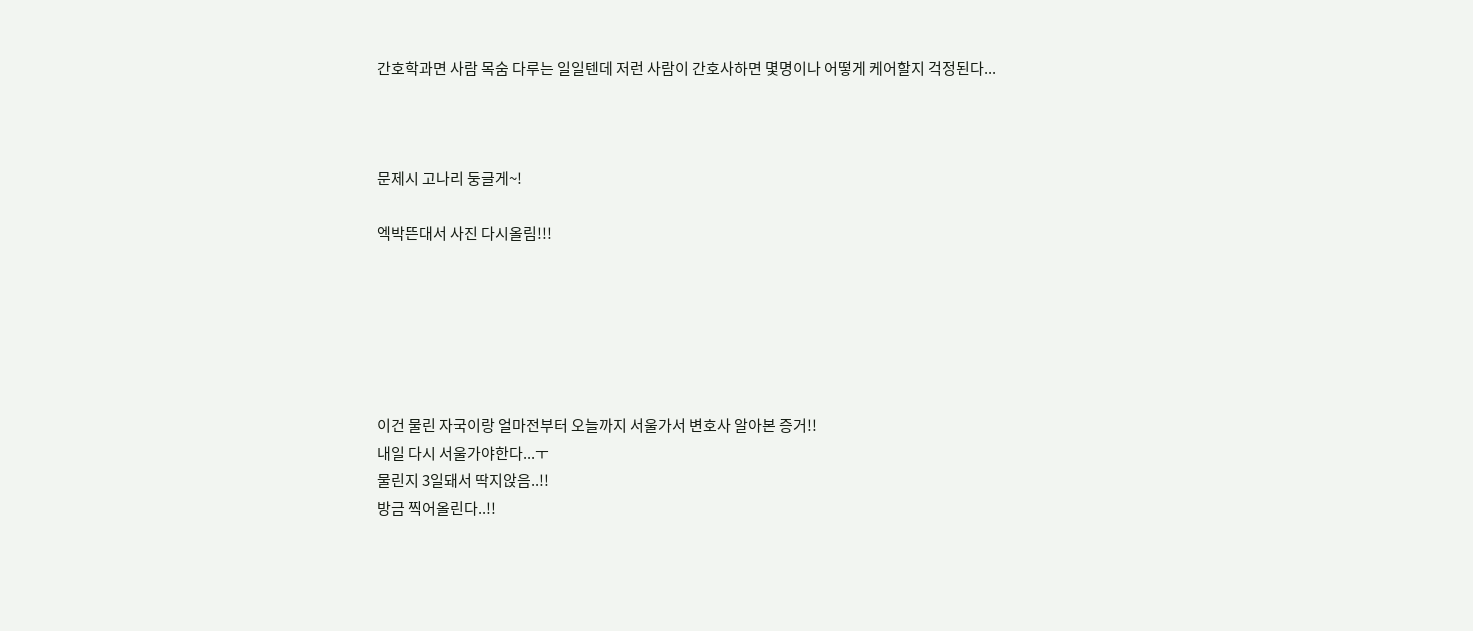간호학과면 사람 목숨 다루는 일일텐데 저런 사람이 간호사하면 몇명이나 어떻게 케어할지 걱정된다...



문제시 고나리 둥글게~!

엑박뜬대서 사진 다시올림!!!






이건 물린 자국이랑 얼마전부터 오늘까지 서울가서 변호사 알아본 증거!!
내일 다시 서울가야한다...ㅜ
물린지 3일돼서 딱지앉음..!!
방금 찍어올린다..!!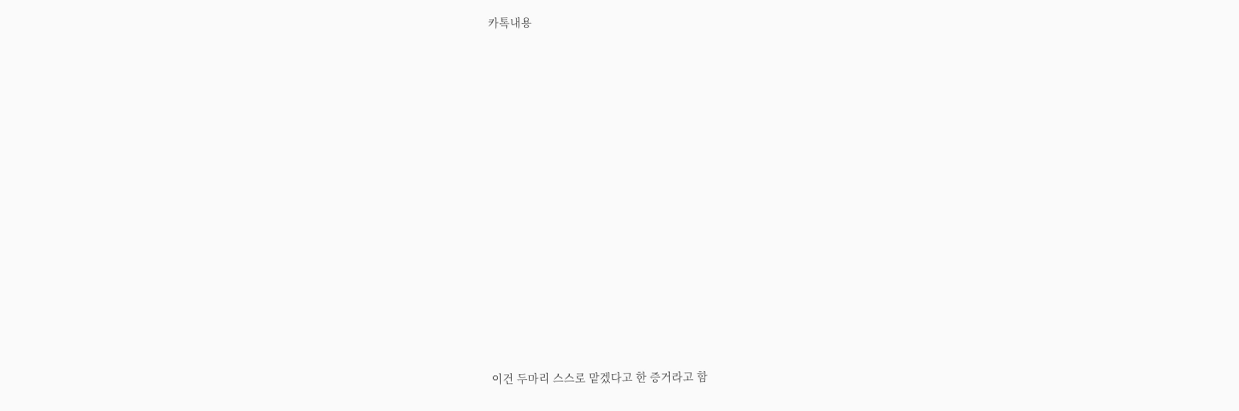카톡내용














이건 두마리 스스로 맡겠다고 한 증거라고 함